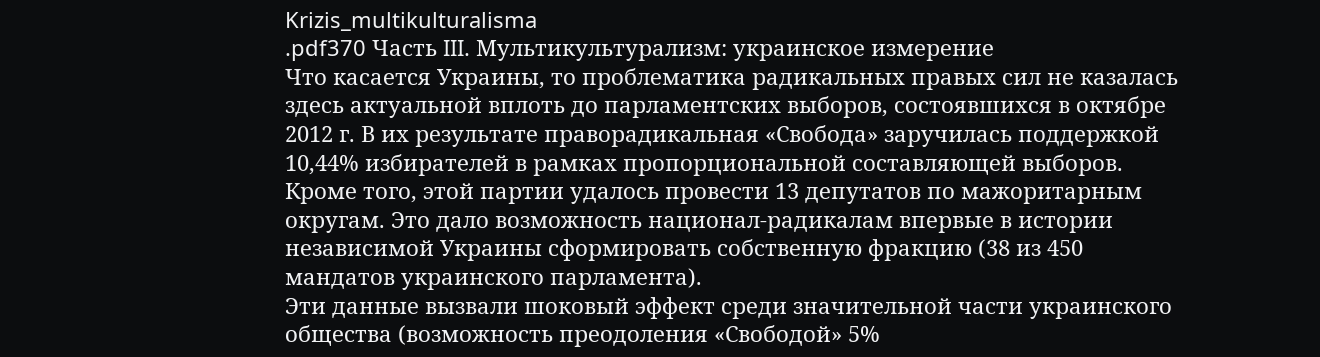Krizis_multikulturalisma
.pdf370 Часть III. Мультикультурализм: украинское измерение
Что касается Украины, то проблематика радикальных правых сил не казалась здесь актуальной вплоть до парламентских выборов, состоявшихся в октябре 2012 г. В их результате праворадикальная «Свобода» заручилась поддержкой 10,44% избирателей в рамках пропорциональной составляющей выборов. Кроме того, этой партии удалось провести 13 депутатов по мажоритарным округам. Это дало возможность национал-радикалам впервые в истории независимой Украины сформировать собственную фракцию (38 из 450 мандатов украинского парламента).
Эти данные вызвали шоковый эффект среди значительной части украинского общества (возможность преодоления «Свободой» 5%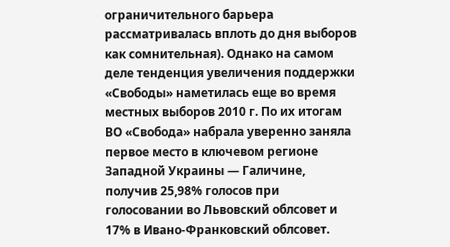ограничительного барьера рассматривалась вплоть до дня выборов как сомнительная). Однако на самом деле тенденция увеличения поддержки «Свободы» наметилась еще во время местных выборов 2010 г. По их итогам ВО «Свобода» набрала уверенно заняла первое место в ключевом регионе Западной Украины — Галичине, получив 25,98% голосов при голосовании во Львовский облсовет и 17% в Ивано-Франковский облсовет.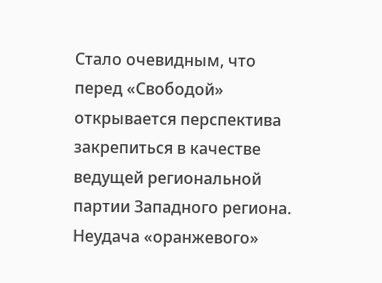Стало очевидным, что перед «Свободой» открывается перспектива закрепиться в качестве ведущей региональной партии Западного региона. Неудача «оранжевого»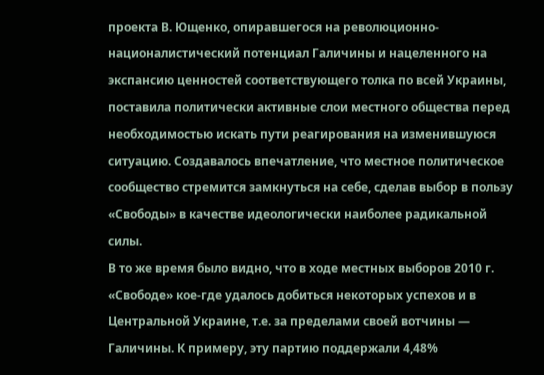проекта В. Ющенко, опиравшегося на революционно-националистический потенциал Галичины и нацеленного на экспансию ценностей соответствующего толка по всей Украины, поставила политически активные слои местного общества перед необходимостью искать пути реагирования на изменившуюся ситуацию. Создавалось впечатление, что местное политическое сообщество стремится замкнуться на себе, сделав выбор в пользу «Свободы» в качестве идеологически наиболее радикальной силы.
В то же время было видно, что в ходе местных выборов 2010 г. «Свободе» кое-где удалось добиться некоторых успехов и в Центральной Украине, т.е. за пределами своей вотчины — Галичины. К примеру, эту партию поддержали 4,48%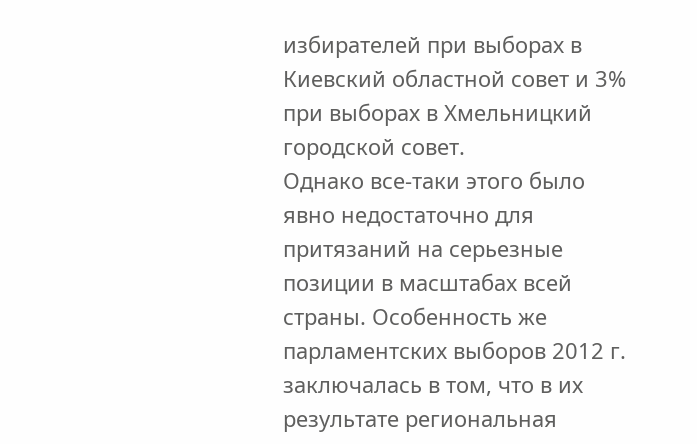избирателей при выборах в Киевский областной совет и 3% при выборах в Хмельницкий городской совет.
Однако все-таки этого было явно недостаточно для притязаний на серьезные позиции в масштабах всей страны. Особенность же парламентских выборов 2012 г. заключалась в том, что в их результате региональная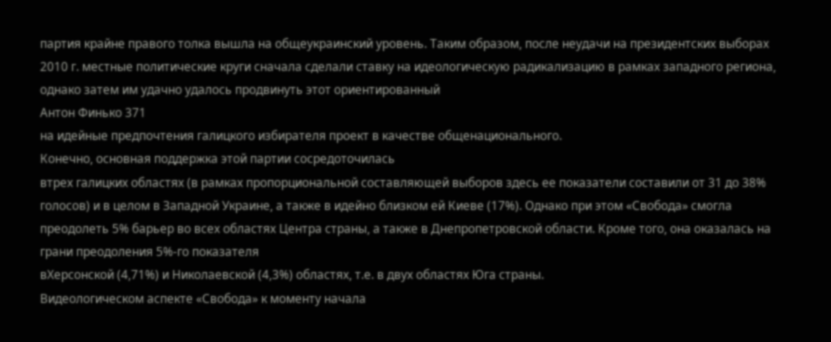партия крайне правого толка вышла на общеукраинский уровень. Таким образом, после неудачи на президентских выборах 2010 г. местные политические круги сначала сделали ставку на идеологическую радикализацию в рамках западного региона, однако затем им удачно удалось продвинуть этот ориентированный
Антон Финько 371
на идейные предпочтения галицкого избирателя проект в качестве общенационального.
Конечно, основная поддержка этой партии сосредоточилась
втрех галицких областях (в рамках пропорциональной составляющей выборов здесь ее показатели составили от 31 до 38% голосов) и в целом в Западной Украине, а также в идейно близком ей Киеве (17%). Однако при этом «Свобода» смогла преодолеть 5% барьер во всех областях Центра страны, а также в Днепропетровской области. Кроме того, она оказалась на грани преодоления 5%-го показателя
вХерсонской (4,71%) и Николаевской (4,3%) областях, т.е. в двух областях Юга страны.
Видеологическом аспекте «Свобода» к моменту начала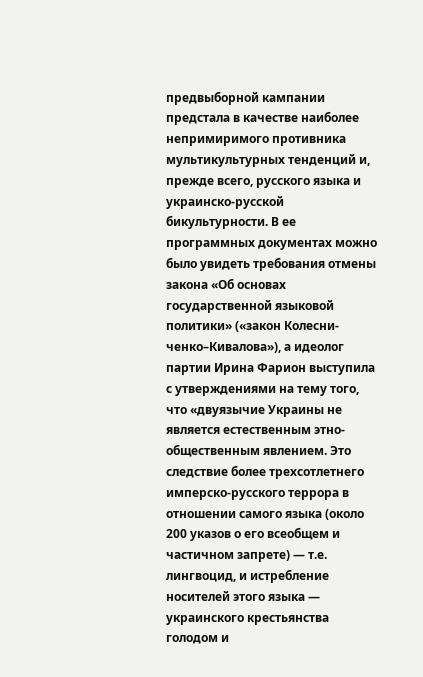предвыборной кампании предстала в качестве наиболее непримиримого противника мультикультурных тенденций и, прежде всего, русского языка и украинско-русской бикультурности. В ее программных документах можно было увидеть требования отмены закона «Об основах государственной языковой политики» («закон Колесни- ченко–Кивалова»), а идеолог партии Ирина Фарион выступила с утверждениями на тему того, что «двуязычие Украины не является естественным этно-общественным явлением. Это следствие более трехсотлетнего имперско-русского террора в отношении самого языка (около 200 указов о его всеобщем и частичном запрете) — т.е. лингвоцид, и истребление носителей этого языка — украинского крестьянства голодом и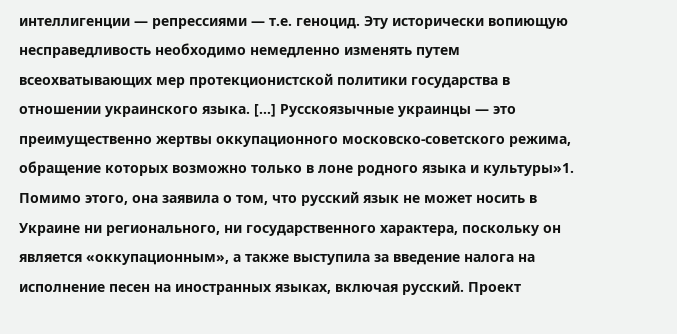интеллигенции — репрессиями — т.е. геноцид. Эту исторически вопиющую несправедливость необходимо немедленно изменять путем всеохватывающих мер протекционистской политики государства в отношении украинского языка. […] Русскоязычные украинцы — это преимущественно жертвы оккупационного московско-советского режима, обращение которых возможно только в лоне родного языка и культуры»1. Помимо этого, она заявила о том, что русский язык не может носить в Украине ни регионального, ни государственного характера, поскольку он является «оккупационным», а также выступила за введение налога на исполнение песен на иностранных языках, включая русский. Проект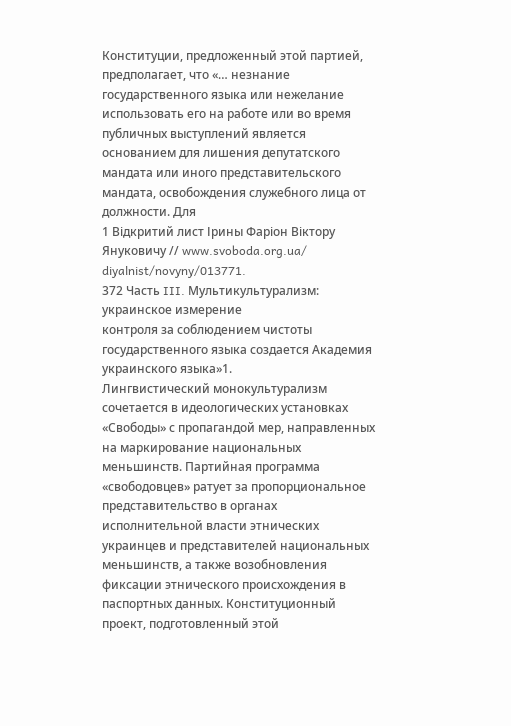Конституции, предложенный этой партией, предполагает, что «… незнание государственного языка или нежелание использовать его на работе или во время публичных выступлений является основанием для лишения депутатского мандата или иного представительского мандата, освобождения служебного лица от должности. Для
1 Відкритий лист Ірины Фаріон Віктору Януковичу // www.svoboda.org.ua/ diyalnist/novyny/013771.
372 Часть III. Мультикультурализм: украинское измерение
контроля за соблюдением чистоты государственного языка создается Академия украинского языка»1.
Лингвистический монокультурализм сочетается в идеологических установках «Свободы» с пропагандой мер, направленных на маркирование национальных меньшинств. Партийная программа «свободовцев» ратует за пропорциональное представительство в органах исполнительной власти этнических украинцев и представителей национальных меньшинств, а также возобновления фиксации этнического происхождения в паспортных данных. Конституционный проект, подготовленный этой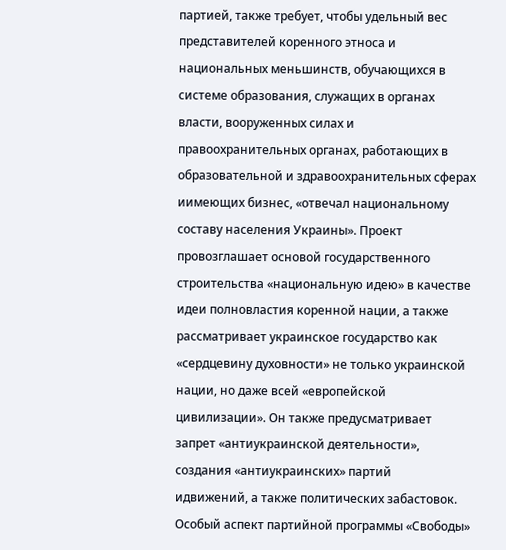партией, также требует, чтобы удельный вес представителей коренного этноса и национальных меньшинств, обучающихся в системе образования, служащих в органах власти, вооруженных силах и правоохранительных органах, работающих в образовательной и здравоохранительных сферах
иимеющих бизнес, «отвечал национальному составу населения Украины». Проект провозглашает основой государственного строительства «национальную идею» в качестве идеи полновластия коренной нации, а также рассматривает украинское государство как «сердцевину духовности» не только украинской нации, но даже всей «европейской цивилизации». Он также предусматривает запрет «антиукраинской деятельности», создания «антиукраинских» партий
идвижений, а также политических забастовок.
Особый аспект партийной программы «Свободы»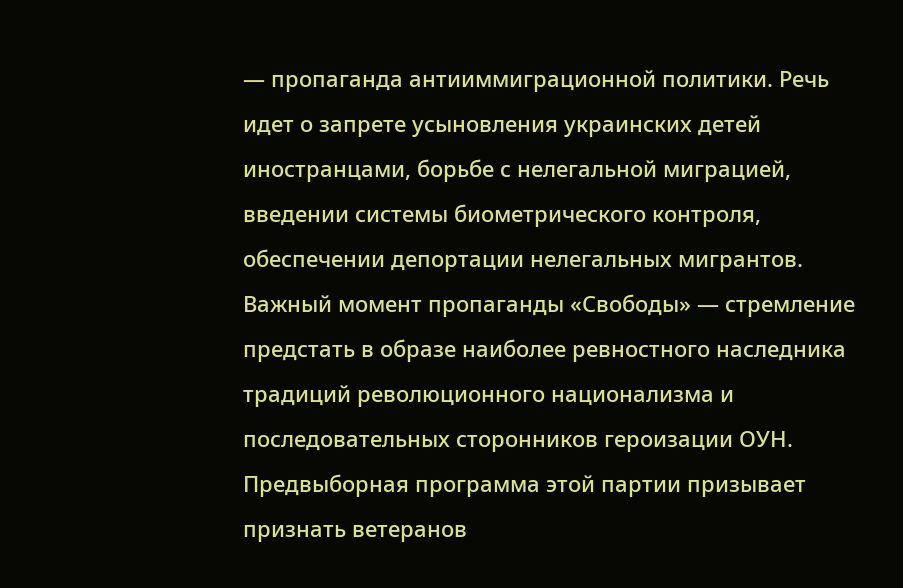— пропаганда антииммиграционной политики. Речь идет о запрете усыновления украинских детей иностранцами, борьбе с нелегальной миграцией, введении системы биометрического контроля, обеспечении депортации нелегальных мигрантов.
Важный момент пропаганды «Свободы» — стремление предстать в образе наиболее ревностного наследника традиций революционного национализма и последовательных сторонников героизации ОУН. Предвыборная программа этой партии призывает признать ветеранов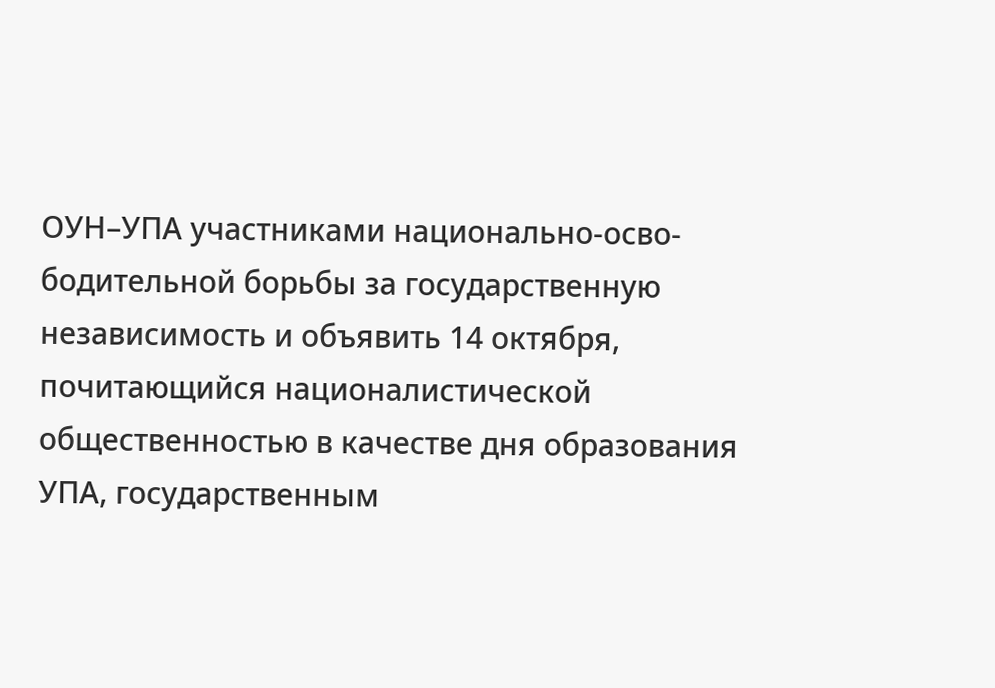ОУН–УПА участниками национально-осво- бодительной борьбы за государственную независимость и объявить 14 октября, почитающийся националистической общественностью в качестве дня образования УПА, государственным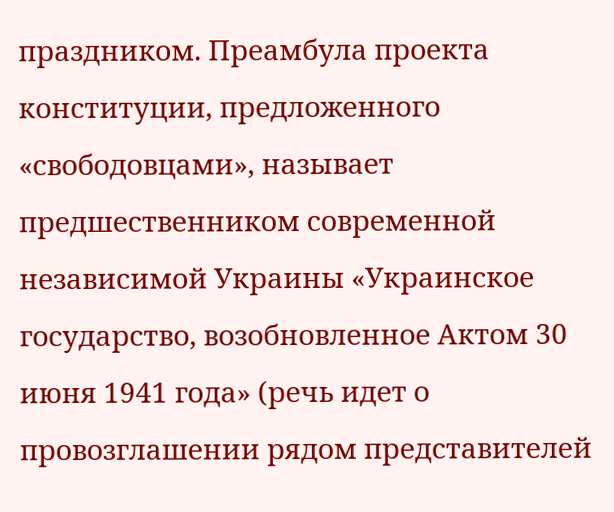праздником. Преамбула проекта конституции, предложенного «свободовцами», называет предшественником современной независимой Украины «Украинское государство, возобновленное Актом 30 июня 1941 года» (речь идет о провозглашении рядом представителей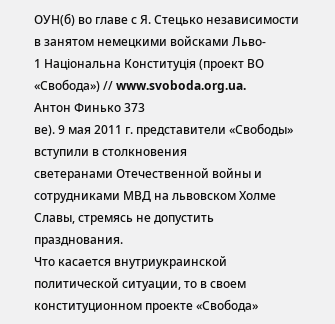ОУН(б) во главе с Я. Стецько независимости в занятом немецкими войсками Льво-
1 Національна Конституція (проект ВО «Свобода») // www.svoboda.org.ua.
Антон Финько 373
ве). 9 мая 2011 г. представители «Свободы» вступили в столкновения
светеранами Отечественной войны и сотрудниками МВД на львовском Холме Славы, стремясь не допустить празднования.
Что касается внутриукраинской политической ситуации, то в своем конституционном проекте «Свобода»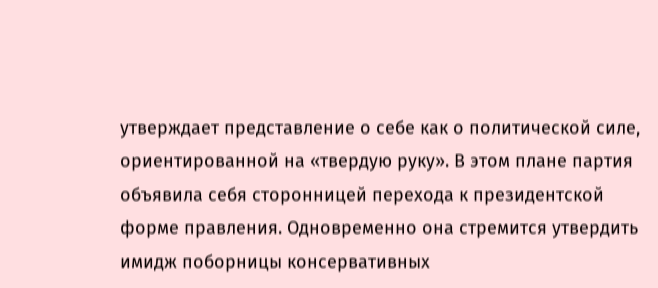утверждает представление о себе как о политической силе, ориентированной на «твердую руку». В этом плане партия объявила себя сторонницей перехода к президентской форме правления. Одновременно она стремится утвердить имидж поборницы консервативных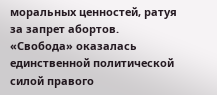моральных ценностей, ратуя за запрет абортов.
«Свобода» оказалась единственной политической силой правого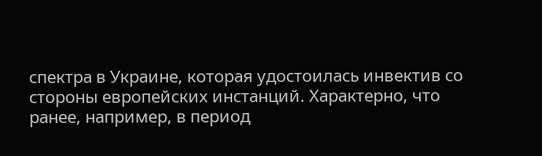спектра в Украине, которая удостоилась инвектив со стороны европейских инстанций. Характерно, что ранее, например, в период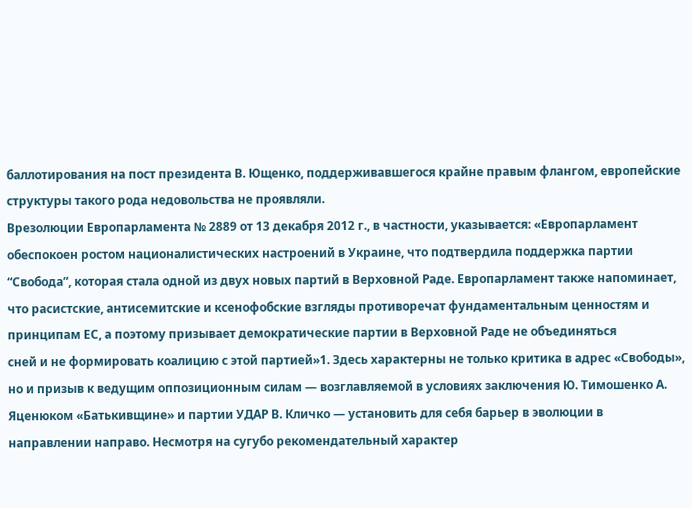баллотирования на пост президента В. Ющенко, поддерживавшегося крайне правым флангом, европейские структуры такого рода недовольства не проявляли.
Врезолюции Европарламента № 2889 от 13 декабря 2012 г., в частности, указывается: «Европарламент обеспокоен ростом националистических настроений в Украине, что подтвердила поддержка партии “Свобода”, которая стала одной из двух новых партий в Верховной Раде. Европарламент также напоминает, что расистские, антисемитские и ксенофобские взгляды противоречат фундаментальным ценностям и принципам ЕС, а поэтому призывает демократические партии в Верховной Раде не объединяться
сней и не формировать коалицию с этой партией»1. Здесь характерны не только критика в адрес «Свободы», но и призыв к ведущим оппозиционным силам — возглавляемой в условиях заключения Ю. Тимошенко А. Яценюком «Батькивщине» и партии УДАР В. Кличко — установить для себя барьер в эволюции в направлении направо. Несмотря на сугубо рекомендательный характер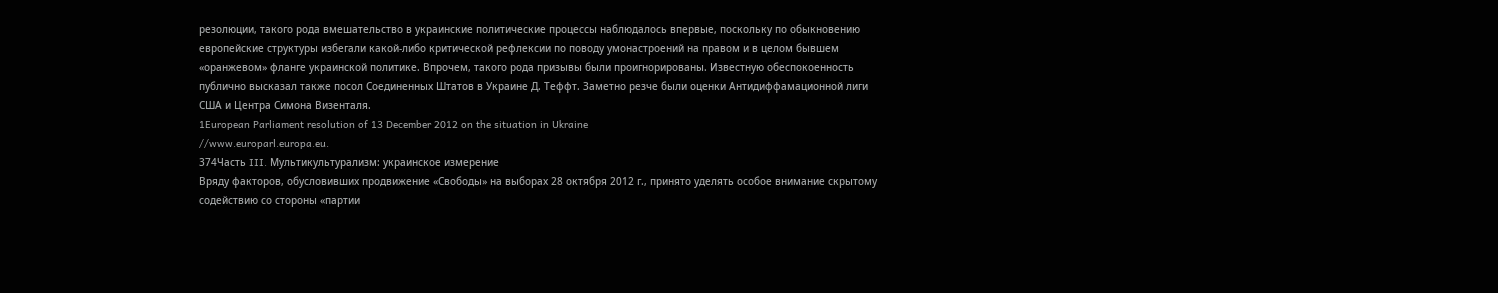резолюции, такого рода вмешательство в украинские политические процессы наблюдалось впервые, поскольку по обыкновению европейские структуры избегали какой-либо критической рефлексии по поводу умонастроений на правом и в целом бывшем «оранжевом» фланге украинской политике. Впрочем, такого рода призывы были проигнорированы. Известную обеспокоенность публично высказал также посол Соединенных Штатов в Украине Д. Теффт. Заметно резче были оценки Антидиффамационной лиги США и Центра Симона Визенталя.
1European Parliament resolution of 13 December 2012 on the situation in Ukraine
//www.europarl.europa.eu.
374Часть III. Мультикультурализм: украинское измерение
Вряду факторов, обусловивших продвижение «Свободы» на выборах 28 октября 2012 г., принято уделять особое внимание скрытому содействию со стороны «партии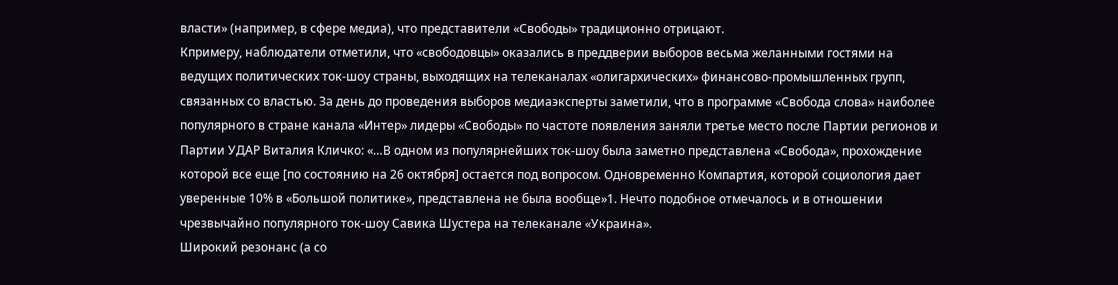власти» (например, в сфере медиа), что представители «Свободы» традиционно отрицают.
Кпримеру, наблюдатели отметили, что «свободовцы» оказались в преддверии выборов весьма желанными гостями на ведущих политических ток-шоу страны, выходящих на телеканалах «олигархических» финансово-промышленных групп, связанных со властью. За день до проведения выборов медиаэксперты заметили, что в программе «Свобода слова» наиболее популярного в стране канала «Интер» лидеры «Свободы» по частоте появления заняли третье место после Партии регионов и Партии УДАР Виталия Кличко: «…В одном из популярнейших ток-шоу была заметно представлена «Свобода», прохождение которой все еще [по состоянию на 26 октября] остается под вопросом. Одновременно Компартия, которой социология дает уверенные 10% в «Большой политике», представлена не была вообще»1. Нечто подобное отмечалось и в отношении чрезвычайно популярного ток-шоу Савика Шустера на телеканале «Украина».
Широкий резонанс (а со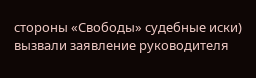стороны «Свободы» судебные иски) вызвали заявление руководителя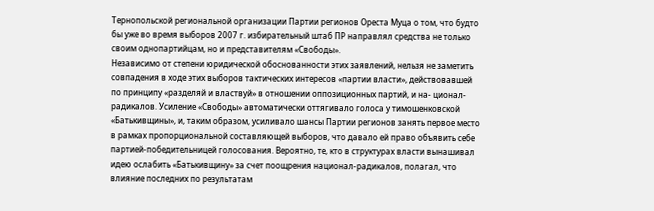Тернопольской региональной организации Партии регионов Ореста Муца о том, что будто бы уже во время выборов 2007 г. избирательный штаб ПР направлял средства не только своим однопартийцам, но и представителям «Свободы».
Независимо от степени юридической обоснованности этих заявлений, нельзя не заметить совпадения в ходе этих выборов тактических интересов «партии власти», действовавшей по принципу «разделяй и властвуй» в отношении оппозиционных партий, и на- ционал-радикалов. Усиление «Свободы» автоматически оттягивало голоса у тимошенковской «Батькивщины», и, таким образом, усиливало шансы Партии регионов занять первое место в рамках пропорциональной составляющей выборов, что давало ей право объявить себе партией-победительницей голосования. Вероятно, те, кто в структурах власти вынашивал идею ослабить «Батькивщину» за счет поощрения национал-радикалов, полагал, что влияние последних по результатам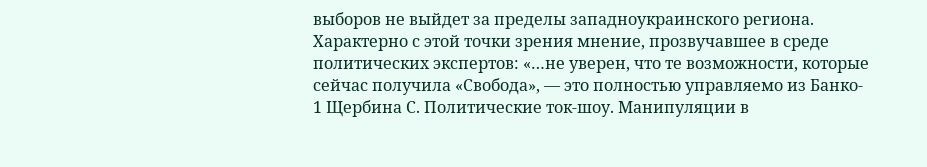выборов не выйдет за пределы западноукраинского региона.
Характерно с этой точки зрения мнение, прозвучавшее в среде политических экспертов: «…не уверен, что те возможности, которые сейчас получила «Свобода», — это полностью управляемо из Банко-
1 Щербина С. Политические ток-шоу. Манипуляции в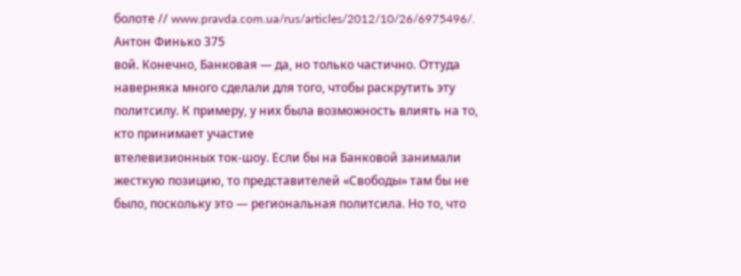болоте // www.pravda.com.ua/rus/articles/2012/10/26/6975496/.
Антон Финько 375
вой. Конечно, Банковая — да, но только частично. Оттуда наверняка много сделали для того, чтобы раскрутить эту политсилу. К примеру, у них была возможность влиять на то, кто принимает участие
втелевизионных ток-шоу. Если бы на Банковой занимали жесткую позицию, то представителей «Свободы» там бы не было, поскольку это — региональная политсила. Но то, что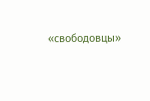«свободовцы»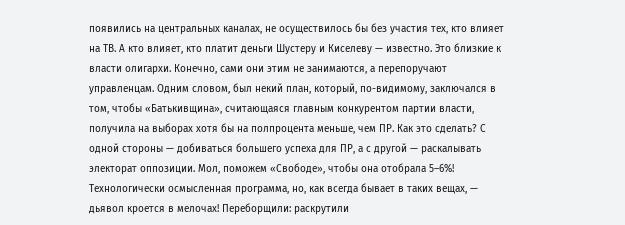появились на центральных каналах, не осуществилось бы без участия тех, кто влияет на ТВ. А кто влияет, кто платит деньги Шустеру и Киселеву — известно. Это близкие к власти олигархи. Конечно, сами они этим не занимаются, а перепоручают управленцам. Одним словом, был некий план, который, по-видимому, заключался в том, чтобы «Батькивщина», считающаяся главным конкурентом партии власти, получила на выборах хотя бы на полпроцента меньше, чем ПР. Как это сделать? С одной стороны — добиваться большего успеха для ПР, а с другой — раскалывать электорат оппозиции. Мол, поможем «Свободе», чтобы она отобрала 5–6%! Технологически осмысленная программа, но, как всегда бывает в таких вещах, — дьявол кроется в мелочах! Переборщили: раскрутили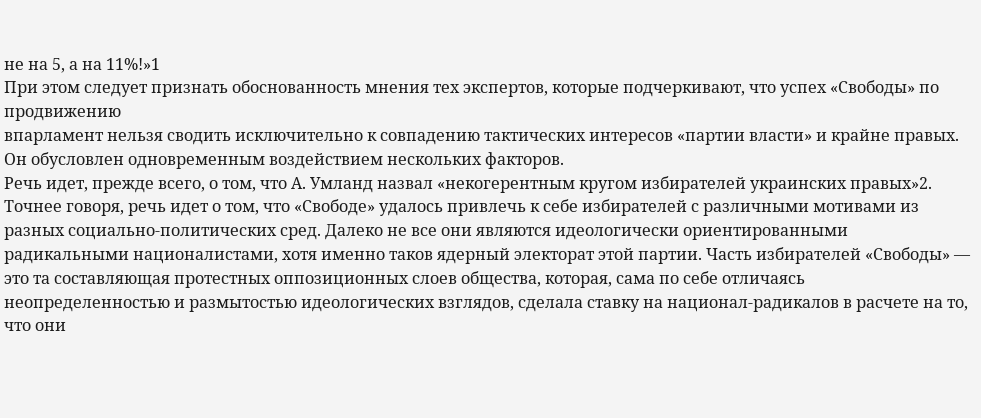не на 5, а на 11%!»1
При этом следует признать обоснованность мнения тех экспертов, которые подчеркивают, что успех «Свободы» по продвижению
впарламент нельзя сводить исключительно к совпадению тактических интересов «партии власти» и крайне правых. Он обусловлен одновременным воздействием нескольких факторов.
Речь идет, прежде всего, о том, что А. Умланд назвал «некогерентным кругом избирателей украинских правых»2. Точнее говоря, речь идет о том, что «Свободе» удалось привлечь к себе избирателей с различными мотивами из разных социально-политических сред. Далеко не все они являются идеологически ориентированными радикальными националистами, хотя именно таков ядерный электорат этой партии. Часть избирателей «Свободы» — это та составляющая протестных оппозиционных слоев общества, которая, сама по себе отличаясь неопределенностью и размытостью идеологических взглядов, сделала ставку на национал-радикалов в расчете на то, что они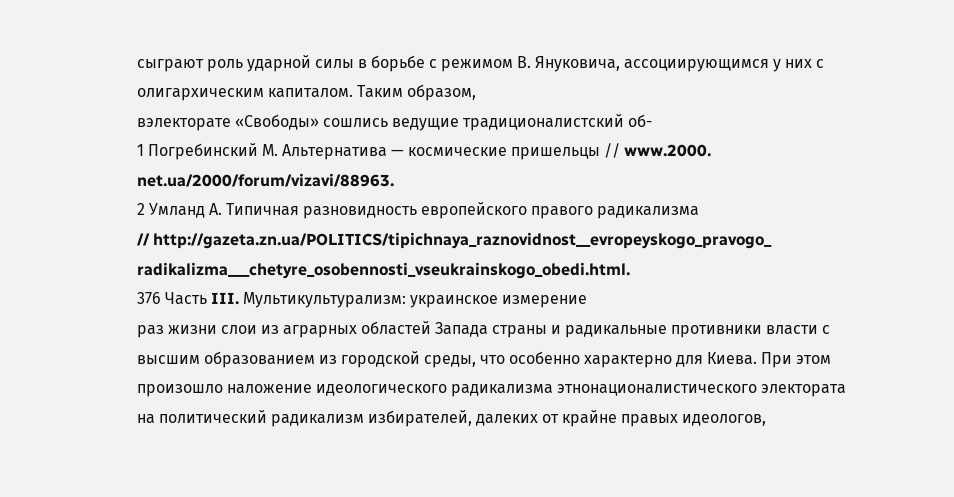сыграют роль ударной силы в борьбе с режимом В. Януковича, ассоциирующимся у них с олигархическим капиталом. Таким образом,
вэлекторате «Свободы» сошлись ведущие традиционалистский об-
1 Погребинский М. Альтернатива — космические пришельцы // www.2000. net.ua/2000/forum/vizavi/88963.
2 Умланд А. Типичная разновидность европейского правого радикализма
// http://gazeta.zn.ua/POLITICS/tipichnaya_raznovidnost__evropeyskogo_pravogo_ radikalizma___chetyre_osobennosti_vseukrainskogo_obedi.html.
376 Часть III. Мультикультурализм: украинское измерение
раз жизни слои из аграрных областей Запада страны и радикальные противники власти с высшим образованием из городской среды, что особенно характерно для Киева. При этом произошло наложение идеологического радикализма этнонационалистического электората на политический радикализм избирателей, далеких от крайне правых идеологов,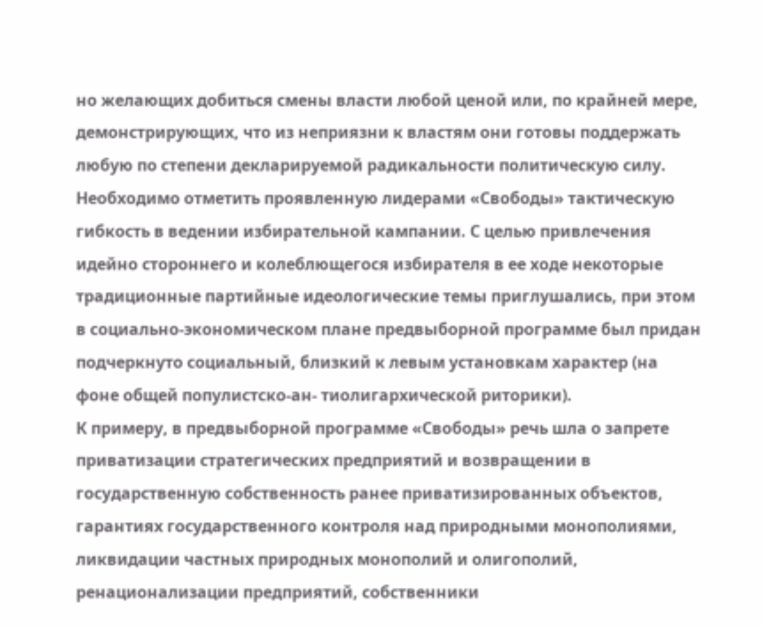но желающих добиться смены власти любой ценой или, по крайней мере, демонстрирующих, что из неприязни к властям они готовы поддержать любую по степени декларируемой радикальности политическую силу.
Необходимо отметить проявленную лидерами «Свободы» тактическую гибкость в ведении избирательной кампании. С целью привлечения идейно стороннего и колеблющегося избирателя в ее ходе некоторые традиционные партийные идеологические темы приглушались, при этом в социально-экономическом плане предвыборной программе был придан подчеркнуто социальный, близкий к левым установкам характер (на фоне общей популистско-ан- тиолигархической риторики).
К примеру, в предвыборной программе «Свободы» речь шла о запрете приватизации стратегических предприятий и возвращении в государственную собственность ранее приватизированных объектов, гарантиях государственного контроля над природными монополиями, ликвидации частных природных монополий и олигополий, ренационализации предприятий, собственники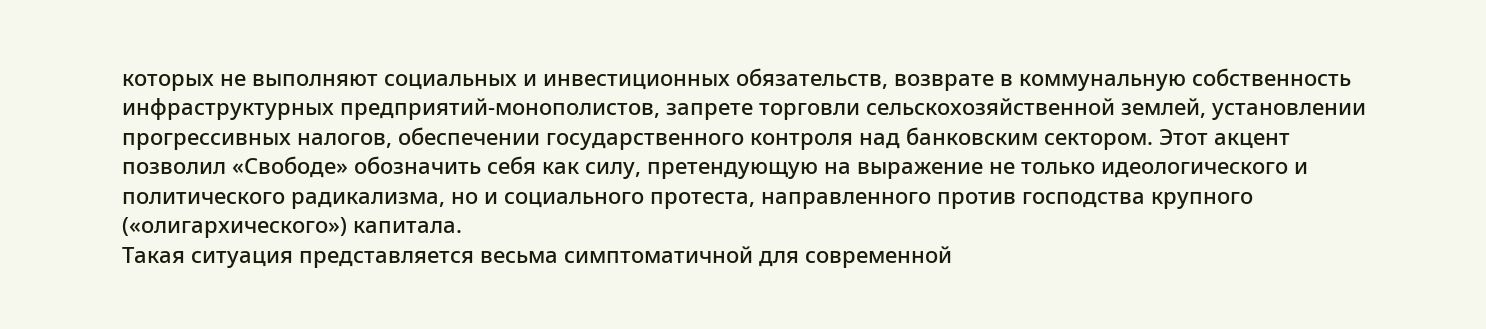которых не выполняют социальных и инвестиционных обязательств, возврате в коммунальную собственность инфраструктурных предприятий-монополистов, запрете торговли сельскохозяйственной землей, установлении прогрессивных налогов, обеспечении государственного контроля над банковским сектором. Этот акцент позволил «Свободе» обозначить себя как силу, претендующую на выражение не только идеологического и политического радикализма, но и социального протеста, направленного против господства крупного («олигархического») капитала.
Такая ситуация представляется весьма симптоматичной для современной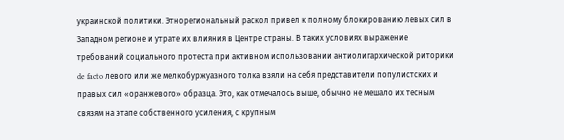украинской политики. Этнорегиональный раскол привел к полному блокированию левых сил в Западном регионе и утрате их влияния в Центре страны. В таких условиях выражение требований социального протеста при активном использовании антиолигархической риторики de facto левого или же мелкобуржуазного толка взяли на себя представители популистских и правых сил «оранжевого» образца. Это, как отмечалось выше, обычно не мешало их тесным связям на этапе собственного усиления, с крупным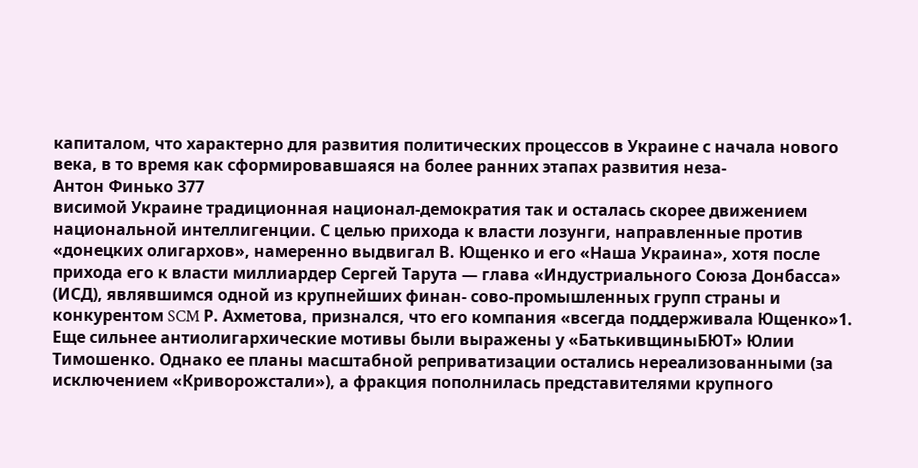капиталом, что характерно для развития политических процессов в Украине с начала нового века, в то время как сформировавшаяся на более ранних этапах развития неза-
Антон Финько 377
висимой Украине традиционная национал-демократия так и осталась скорее движением национальной интеллигенции. С целью прихода к власти лозунги, направленные против «донецких олигархов», намеренно выдвигал В. Ющенко и его «Наша Украина», хотя после прихода его к власти миллиардер Сергей Тарута — глава «Индустриального Союза Донбасса» (ИСД), являвшимся одной из крупнейших финан- сово-промышленных групп страны и конкурентом SCM Р. Ахметова, признался, что его компания «всегда поддерживала Ющенко»1. Еще сильнее антиолигархические мотивы были выражены у «БатькивщиныБЮТ» Юлии Тимошенко. Однако ее планы масштабной реприватизации остались нереализованными (за исключением «Криворожстали»), а фракция пополнилась представителями крупного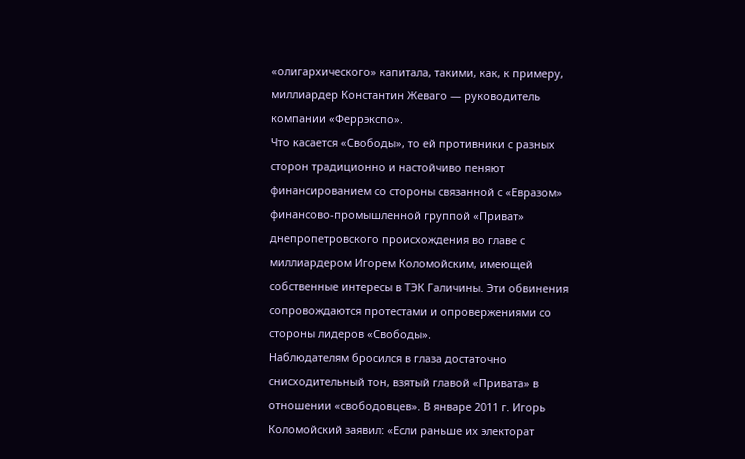«олигархического» капитала, такими, как, к примеру, миллиардер Константин Жеваго — руководитель компании «Феррэкспо».
Что касается «Свободы», то ей противники с разных сторон традиционно и настойчиво пеняют финансированием со стороны связанной с «Евразом» финансово-промышленной группой «Приват» днепропетровского происхождения во главе с миллиардером Игорем Коломойским, имеющей собственные интересы в ТЭК Галичины. Эти обвинения сопровождаются протестами и опровержениями со стороны лидеров «Свободы».
Наблюдателям бросился в глаза достаточно снисходительный тон, взятый главой «Привата» в отношении «свободовцев». В январе 2011 г. Игорь Коломойский заявил: «Если раньше их электорат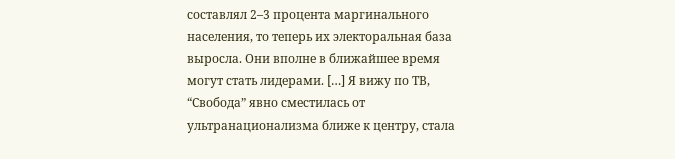составлял 2–3 процента маргинального населения, то теперь их электоральная база выросла. Они вполне в ближайшее время могут стать лидерами. […] Я вижу по ТВ, “Свобода” явно сместилась от ультранационализма ближе к центру, стала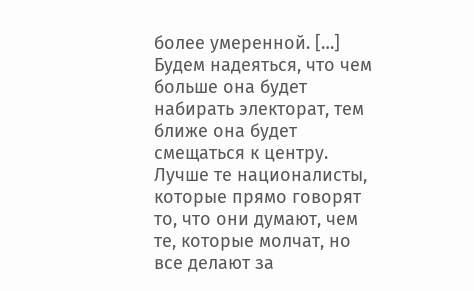более умеренной. […] Будем надеяться, что чем больше она будет набирать электорат, тем ближе она будет смещаться к центру. Лучше те националисты, которые прямо говорят то, что они думают, чем те, которые молчат, но все делают за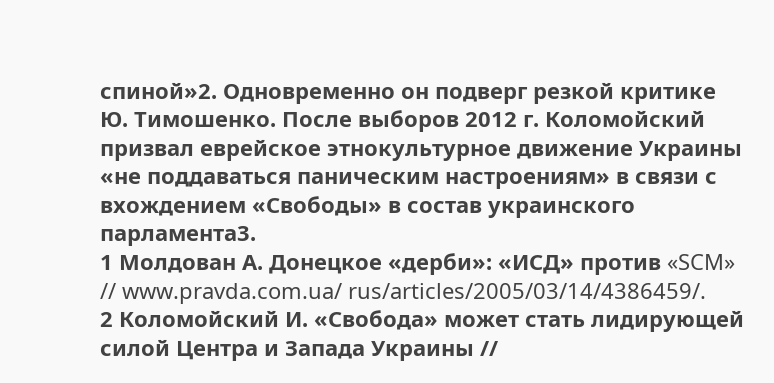спиной»2. Одновременно он подверг резкой критике Ю. Тимошенко. После выборов 2012 г. Коломойский призвал еврейское этнокультурное движение Украины «не поддаваться паническим настроениям» в связи с вхождением «Свободы» в состав украинского парламента3.
1 Молдован А. Донецкое «дерби»: «ИСД» против «SCM» // www.pravda.com.ua/ rus/articles/2005/03/14/4386459/.
2 Коломойский И. «Свобода» может стать лидирующей силой Центра и Запада Украины //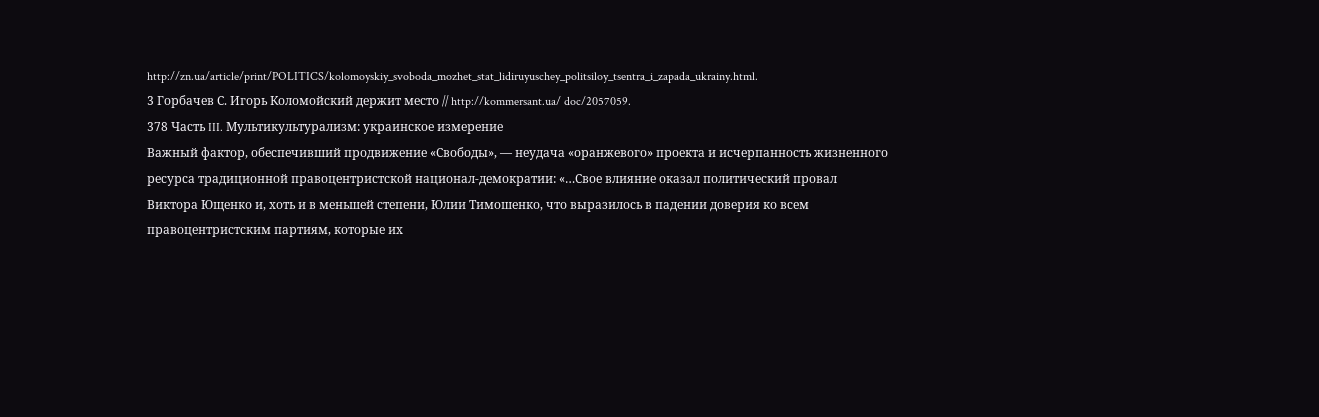http://zn.ua/article/print/POLITICS/kolomoyskiy_svoboda_mozhet_stat_lidiruyuschey_politsiloy_tsentra_i_zapada_ukrainy.html.
3 Горбачев С. Игорь Коломойский держит место // http://kommersant.ua/ doc/2057059.
378 Часть III. Мультикультурализм: украинское измерение
Важный фактор, обеспечивший продвижение «Свободы», — неудача «оранжевого» проекта и исчерпанность жизненного ресурса традиционной правоцентристской национал-демократии: «…Свое влияние оказал политический провал Виктора Ющенко и, хоть и в меньшей степени, Юлии Тимошенко, что выразилось в падении доверия ко всем правоцентристским партиям, которые их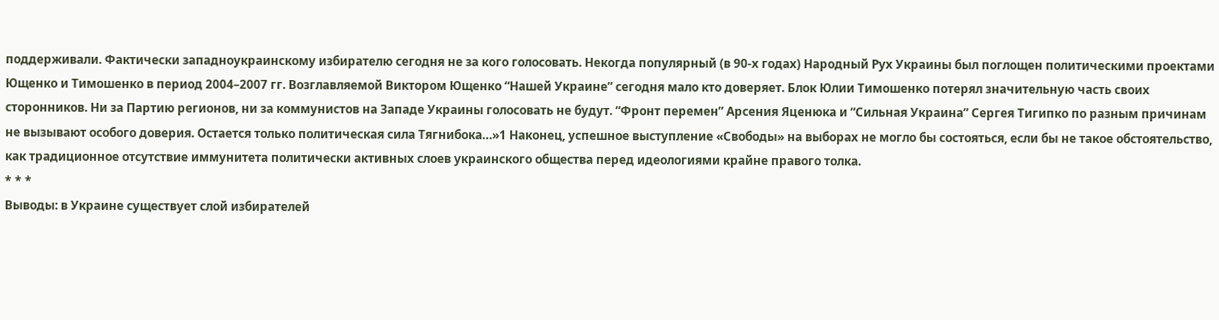поддерживали. Фактически западноукраинскому избирателю сегодня не за кого голосовать. Некогда популярный (в 90-х годах) Народный Рух Украины был поглощен политическими проектами Ющенко и Тимошенко в период 2004–2007 гг. Возглавляемой Виктором Ющенко “Нашей Украине” сегодня мало кто доверяет. Блок Юлии Тимошенко потерял значительную часть своих сторонников. Ни за Партию регионов, ни за коммунистов на Западе Украины голосовать не будут. “Фронт перемен” Арсения Яценюка и “Сильная Украина” Сергея Тигипко по разным причинам не вызывают особого доверия. Остается только политическая сила Тягнибока…»1 Наконец, успешное выступление «Свободы» на выборах не могло бы состояться, если бы не такое обстоятельство, как традиционное отсутствие иммунитета политически активных слоев украинского общества перед идеологиями крайне правого толка.
* * *
Выводы: в Украине существует слой избирателей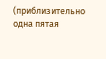(приблизительно одна пятая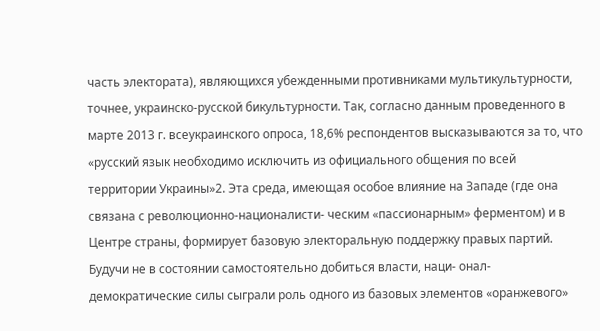часть электората), являющихся убежденными противниками мультикультурности, точнее, украинско-русской бикультурности. Так, согласно данным проведенного в марте 2013 г. всеукраинского опроса, 18,6% респондентов высказываются за то, что «русский язык необходимо исключить из официального общения по всей территории Украины»2. Эта среда, имеющая особое влияние на Западе (где она связана с революционно-националисти- ческим «пассионарным» ферментом) и в Центре страны, формирует базовую электоральную поддержку правых партий.
Будучи не в состоянии самостоятельно добиться власти, наци- онал-демократические силы сыграли роль одного из базовых элементов «оранжевого»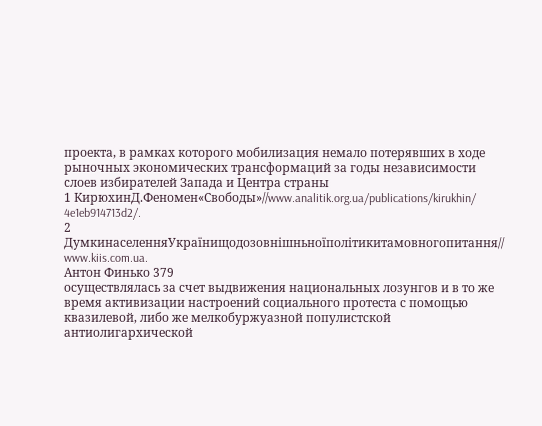проекта, в рамках которого мобилизация немало потерявших в ходе рыночных экономических трансформаций за годы независимости cлоев избирателей Запада и Центра страны
1 КирюхинД.Феномен«Свободы»//www.analitik.org.ua/publications/kirukhin/ 4e1eb914713d2/.
2 ДумкинаселенняУкраїнищодозовнішньноїполітикитамовногопитання// www.kiis.com.ua.
Антон Финько 379
осуществлялась за счет выдвижения национальных лозунгов и в то же время активизации настроений социального протеста с помощью квазилевой, либо же мелкобуржуазной популистской антиолигархической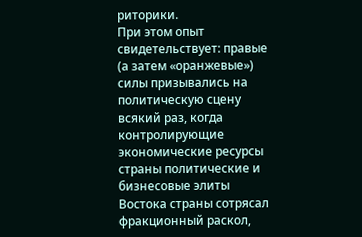риторики.
При этом опыт свидетельствует: правые (а затем «оранжевые») силы призывались на политическую сцену всякий раз, когда контролирующие экономические ресурсы страны политические и бизнесовые элиты Востока страны сотрясал фракционный раскол,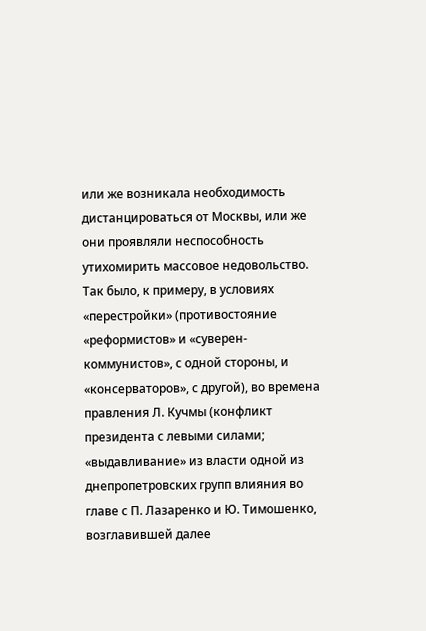или же возникала необходимость дистанцироваться от Москвы, или же они проявляли неспособность утихомирить массовое недовольство. Так было, к примеру, в условиях «перестройки» (противостояние «реформистов» и «суверен-коммунистов», с одной стороны, и «консерваторов», с другой), во времена правления Л. Кучмы (конфликт президента с левыми силами; «выдавливание» из власти одной из днепропетровских групп влияния во главе с П. Лазаренко и Ю. Тимошенко, возглавившей далее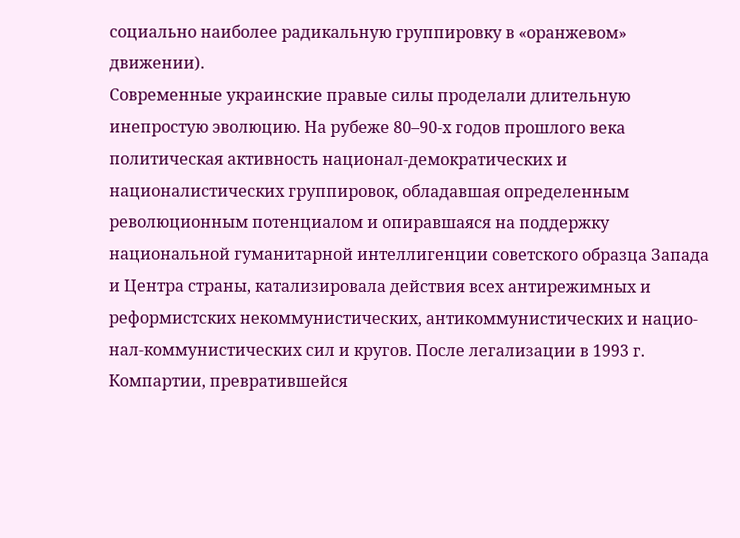социально наиболее радикальную группировку в «оранжевом» движении).
Современные украинские правые силы проделали длительную
инепростую эволюцию. На рубеже 80–90-х годов прошлого века политическая активность национал-демократических и националистических группировок, обладавшая определенным революционным потенциалом и опиравшаяся на поддержку национальной гуманитарной интеллигенции советского образца Запада и Центра страны, катализировала действия всех антирежимных и реформистских некоммунистических, антикоммунистических и нацио- нал-коммунистических сил и кругов. После легализации в 1993 г. Компартии, превратившейся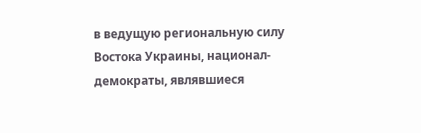в ведущую региональную силу Востока Украины, национал-демократы, являвшиеся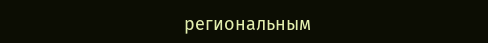региональным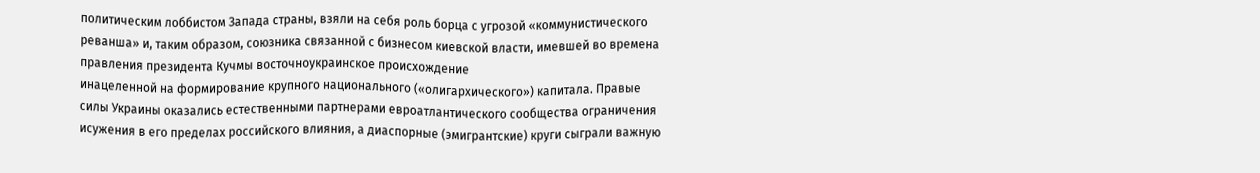политическим лоббистом Запада страны, взяли на себя роль борца с угрозой «коммунистического реванша» и, таким образом, союзника связанной с бизнесом киевской власти, имевшей во времена правления президента Кучмы восточноукраинское происхождение
инацеленной на формирование крупного национального («олигархического») капитала. Правые силы Украины оказались естественными партнерами евроатлантического сообщества ограничения
исужения в его пределах российского влияния, а диаспорные (эмигрантские) круги сыграли важную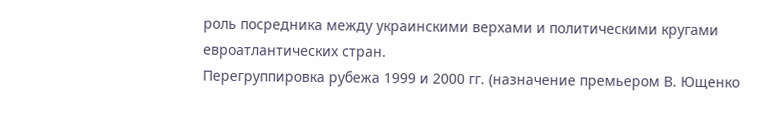роль посредника между украинскими верхами и политическими кругами евроатлантических стран.
Перегруппировка рубежа 1999 и 2000 гг. (назначение премьером В. Ющенко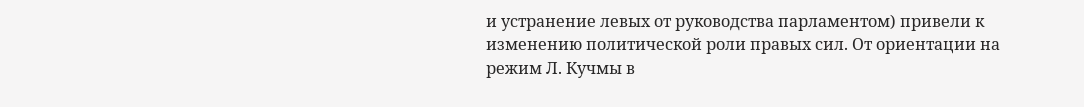и устранение левых от руководства парламентом) привели к изменению политической роли правых сил. От ориентации на режим Л. Кучмы в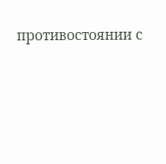противостоянии с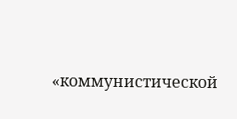«коммунистической